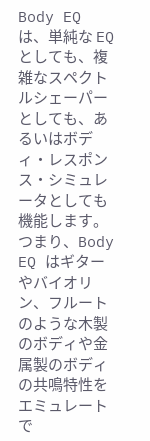Body EQ は、単純な EQ としても、複雑なスペクトルシェーパーとしても、あるいはボディ・レスポンス・シミュレータとしても機能します。つまり、Body EQ はギターやバイオリン、フルートのような木製のボディや金属製のボディの共鳴特性をエミュレートで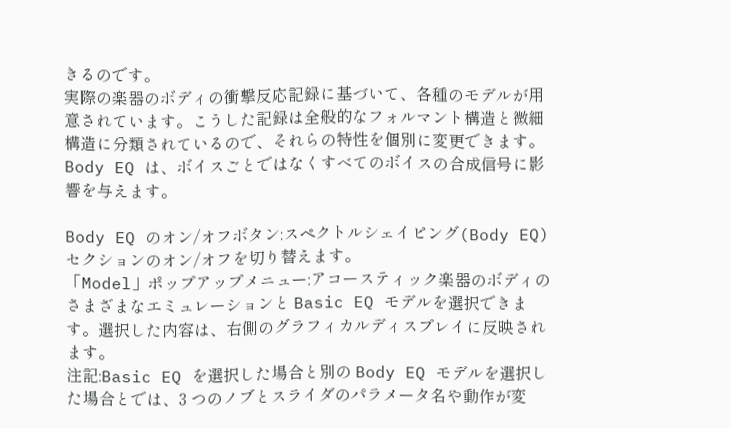きるのです。
実際の楽器のボディの衝撃反応記録に基づいて、各種のモデルが用意されています。こうした記録は全般的なフォルマント構造と微細構造に分類されているので、それらの特性を個別に変更できます。
Body EQ は、ボイスごとではなくすべてのボイスの合成信号に影響を与えます。

Body EQ のオン/オフボタン:スペクトルシェイピング(Body EQ)セクションのオン/オフを切り替えます。
「Model」ポップアップメニュー:アコースティック楽器のボディのさまざまなエミュレーションと Basic EQ モデルを選択できます。選択した内容は、右側のグラフィカルディスプレイに反映されます。
注記:Basic EQ を選択した場合と別の Body EQ モデルを選択した場合とでは、3 つのノブとスライダのパラメータ名や動作が変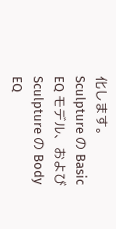化します。Sculpture の Basic EQ モデル、およびSculpture の Body EQ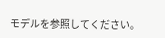モデルを参照してください。